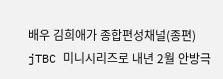배우 김희애가 종합편성채널(종편) jTBC 미니시리즈로 내년 2월 안방극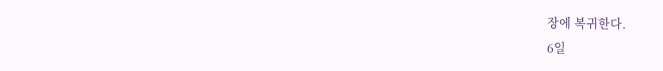장에 복귀한다.
6일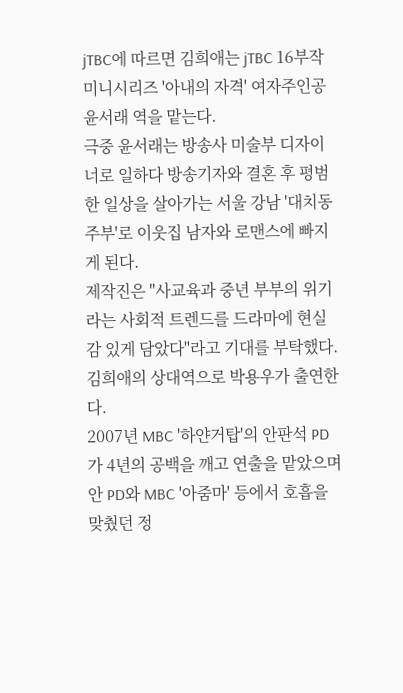jTBC에 따르면 김희애는 jTBC 16부작 미니시리즈 '아내의 자격' 여자주인공 윤서래 역을 맡는다.
극중 윤서래는 방송사 미술부 디자이너로 일하다 방송기자와 결혼 후 평범한 일상을 살아가는 서울 강남 '대치동 주부'로 이웃집 남자와 로맨스에 빠지게 된다.
제작진은 "사교육과 중년 부부의 위기라는 사회적 트렌드를 드라마에 현실감 있게 담았다"라고 기대를 부탁했다.
김희애의 상대역으로 박용우가 출연한다.
2007년 MBC '하얀거탑'의 안판석 PD가 4년의 공백을 깨고 연출을 맡았으며 안 PD와 MBC '아줌마' 등에서 호흡을 맞췄던 정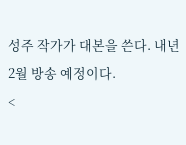성주 작가가 대본을 쓴다. 내년 2월 방송 예정이다.
<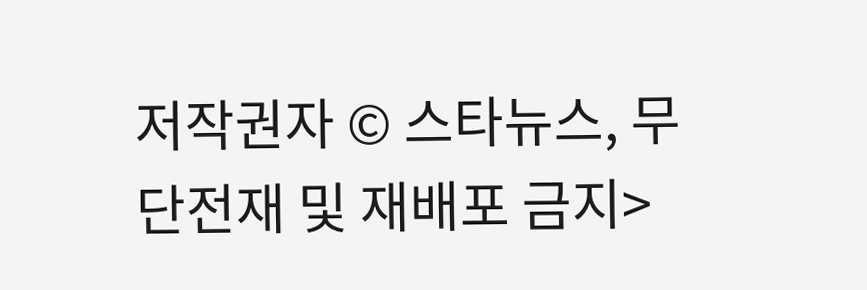저작권자 © 스타뉴스, 무단전재 및 재배포 금지>